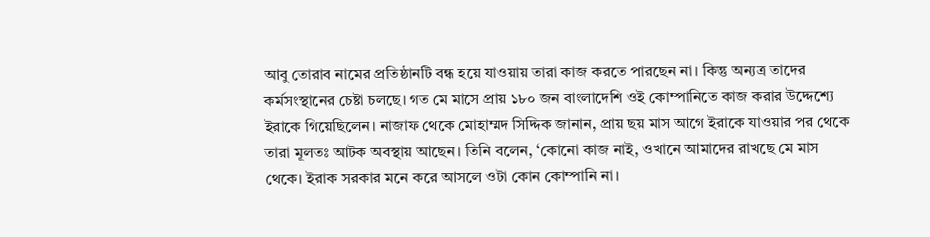আবু তোরাব নামের প্রতিষ্ঠানটি বন্ধ হয়ে যাওয়ায় তারা কাজ করতে পারছেন না। কিন্তু অন্যত্র তাদের কর্মসংস্থানের চেষ্টা চলছে। গত মে মাসে প্রায় ১৮০ জন বাংলাদেশি ওই কোম্পানিতে কাজ করার উদ্দেশ্যে ইরাকে গিয়েছিলেন। নাজাফ থেকে মোহাম্মদ সিদ্দিক জানান, প্রায় ছয় মাস আগে ইরাকে যাওয়ার পর থেকে তারা মূলতঃ আটক অবস্থায় আছেন। তিনি বলেন, ‘কোনো কাজ নাই, ওখানে আমাদের রাখছে মে মাস থেকে। ইরাক সরকার মনে করে আসলে ওটা কোন কোম্পানি না।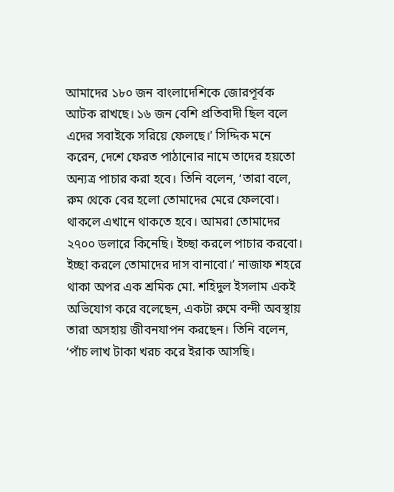আমাদের ১৮০ জন বাংলাদেশিকে জোরপূর্বক আটক রাখছে। ১৬ জন বেশি প্রতিবাদী ছিল বলে এদের সবাইকে সরিয়ে ফেলছে।’ সিদ্দিক মনে করেন, দেশে ফেরত পাঠানোর নামে তাদের হয়তো অন্যত্র পাচার করা হবে। তিনি বলেন, ‘তারা বলে, রুম থেকে বের হলো তোমাদের মেরে ফেলবো। থাকলে এখানে থাকতে হবে। আমরা তোমাদের ২৭০০ ডলারে কিনেছি। ইচ্ছা করলে পাচার করবো। ইচ্ছা করলে তোমাদের দাস বানাবো।’ নাজাফ শহরে থাকা অপর এক শ্রমিক মো. শহিদুল ইসলাম একই অভিযোগ করে বলেছেন, একটা রুমে বন্দী অবস্থায় তারা অসহায় জীবনযাপন করছেন। তিনি বলেন, ‘পাঁচ লাখ টাকা খরচ করে ইরাক আসছি।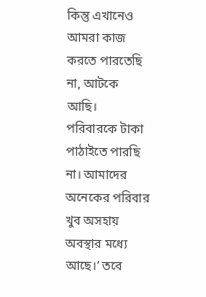কিন্তু এখানেও আমরা কাজ করতে পারতেছি না, আটকে আছি। পরিবারকে টাকা পাঠাইতে পারছি না। আমাদের অনেকের পরিবার খুব অসহায় অবস্থার মধ্যে আছে।’ তবে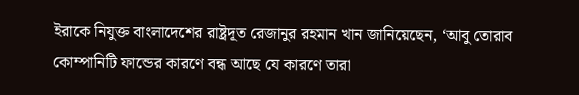ইরাকে নিযুক্ত বাংলাদেশের রাষ্ট্রদূত রেজানুর রহমান খান জানিয়েছেন, ‘আবু তোরাব কোম্পানিটি ফান্ডের কারণে বন্ধ আছে যে কারণে তারা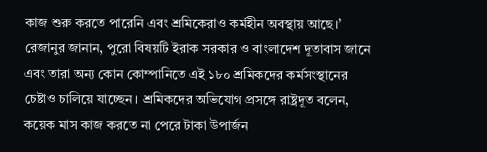কাজ শুরু করতে পারেনি এবং শ্রমিকেরাও কর্মহীন অবস্থায় আছে।’ রেজানুর জানান, পুরো বিষয়টি ইরাক সরকার ও বাংলাদেশ দূতাবাস জানে এবং তারা অন্য কোন কোম্পানিতে এই ১৮০ শ্রমিকদের কর্মসংস্থানের চেষ্টাও চালিয়ে যাচ্ছেন। শ্রমিকদের অভিযোগ প্রসঙ্গে রাষ্ট্রদূত বলেন, কয়েক মাস কাজ করতে না পেরে টাকা উপার্জন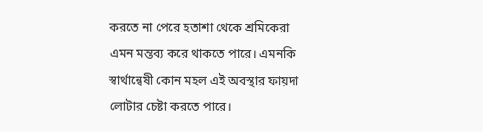করতে না পেরে হতাশা থেকে শ্রমিকেরা এমন মন্তব্য করে থাকতে পারে। এমনকি স্বার্থান্বেষী কোন মহল এই অবস্থার ফায়দা লোটার চেষ্টা করতে পারে।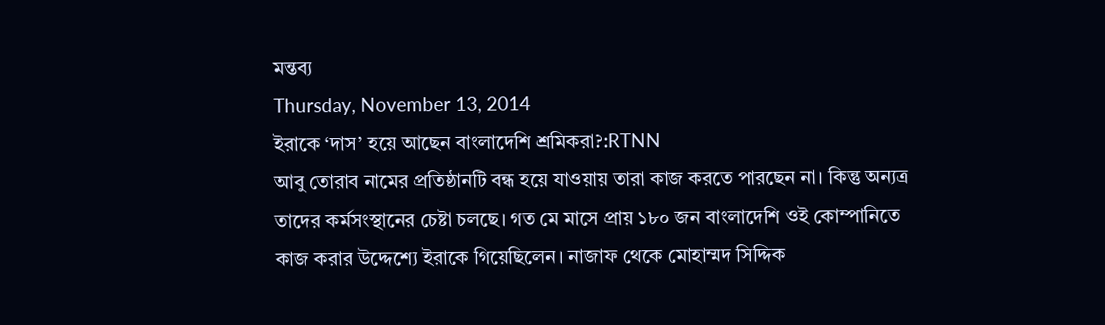মন্তব্য
Thursday, November 13, 2014
ইরাকে ‘দাস’ হয়ে আছেন বাংলাদেশি শ্রমিকরা?:RTNN
আবু তোরাব নামের প্রতিষ্ঠানটি বন্ধ হয়ে যাওয়ায় তারা কাজ করতে পারছেন না। কিন্তু অন্যত্র তাদের কর্মসংস্থানের চেষ্টা চলছে। গত মে মাসে প্রায় ১৮০ জন বাংলাদেশি ওই কোম্পানিতে কাজ করার উদ্দেশ্যে ইরাকে গিয়েছিলেন। নাজাফ থেকে মোহাম্মদ সিদ্দিক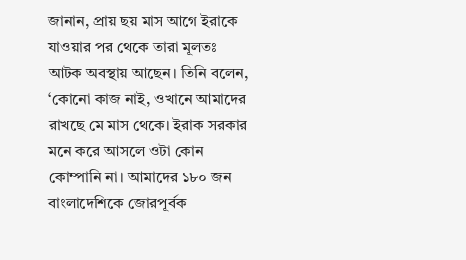জানান, প্রায় ছয় মাস আগে ইরাকে যাওয়ার পর থেকে তারা মূলতঃ আটক অবস্থায় আছেন। তিনি বলেন, ‘কোনো কাজ নাই, ওখানে আমাদের রাখছে মে মাস থেকে। ইরাক সরকার মনে করে আসলে ওটা কোন কোম্পানি না। আমাদের ১৮০ জন বাংলাদেশিকে জোরপূর্বক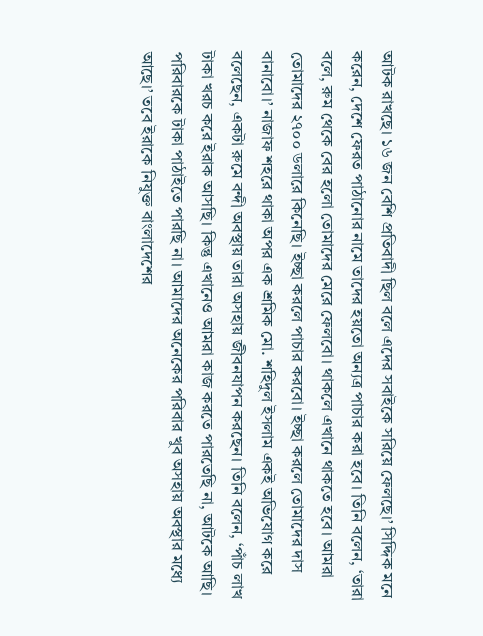আটক রাখছে। ১৬ জন বেশি প্রতিবাদী ছিল বলে এদের সবাইকে সরিয়ে ফেলছে।’ সিদ্দিক মনে করেন, দেশে ফেরত পাঠানোর নামে তাদের হয়তো অন্যত্র পাচার করা হবে। তিনি বলেন, ‘তারা বলে, রুম থেকে বের হলো তোমাদের মেরে ফেলবো। থাকলে এখানে থাকতে হবে। আমরা তোমাদের ২৭০০ ডলারে কিনেছি। ইচ্ছা করলে পাচার করবো। ইচ্ছা করলে তোমাদের দাস বানাবো।’ নাজাফ শহরে থাকা অপর এক শ্রমিক মো. শহিদুল ইসলাম একই অভিযোগ করে বলেছেন, একটা রুমে বন্দী অবস্থায় তারা অসহায় জীবনযাপন করছেন। তিনি বলেন, ‘পাঁচ লাখ টাকা খরচ করে ইরাক আসছি। কিন্তু এখানেও আমরা কাজ করতে পারতেছি না, আটকে আছি। পরিবারকে টাকা পাঠাইতে পারছি না। আমাদের অনেকের পরিবার খুব অসহায় অবস্থার মধ্যে আছে।’ তবে ইরাকে নিযুক্ত বাংলাদেশের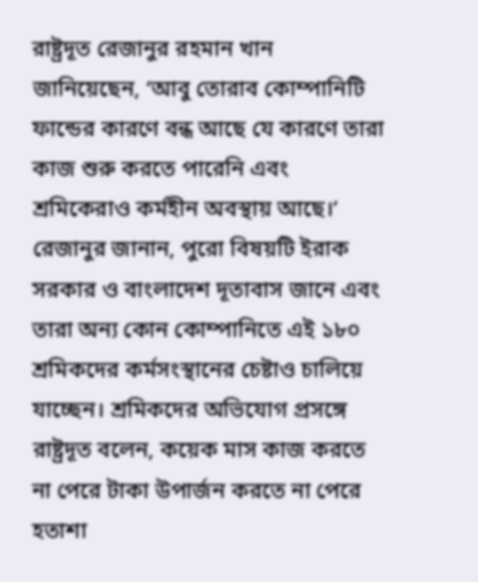রাষ্ট্রদূত রেজানুর রহমান খান জানিয়েছেন, ‘আবু তোরাব কোম্পানিটি ফান্ডের কারণে বন্ধ আছে যে কারণে তারা কাজ শুরু করতে পারেনি এবং শ্রমিকেরাও কর্মহীন অবস্থায় আছে।’ রেজানুর জানান, পুরো বিষয়টি ইরাক সরকার ও বাংলাদেশ দূতাবাস জানে এবং তারা অন্য কোন কোম্পানিতে এই ১৮০ শ্রমিকদের কর্মসংস্থানের চেষ্টাও চালিয়ে যাচ্ছেন। শ্রমিকদের অভিযোগ প্রসঙ্গে রাষ্ট্রদূত বলেন, কয়েক মাস কাজ করতে না পেরে টাকা উপার্জন করতে না পেরে হতাশা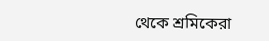থেকে শ্রমিকেরা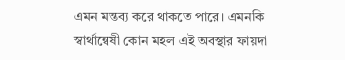এমন মন্তব্য করে থাকতে পারে। এমনকি স্বার্থান্বেষী কোন মহল এই অবস্থার ফায়দা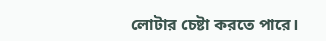লোটার চেষ্টা করতে পারে।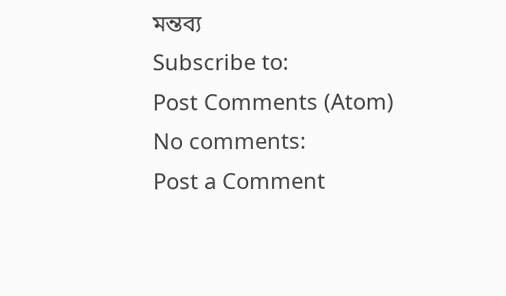মন্তব্য
Subscribe to:
Post Comments (Atom)
No comments:
Post a Comment